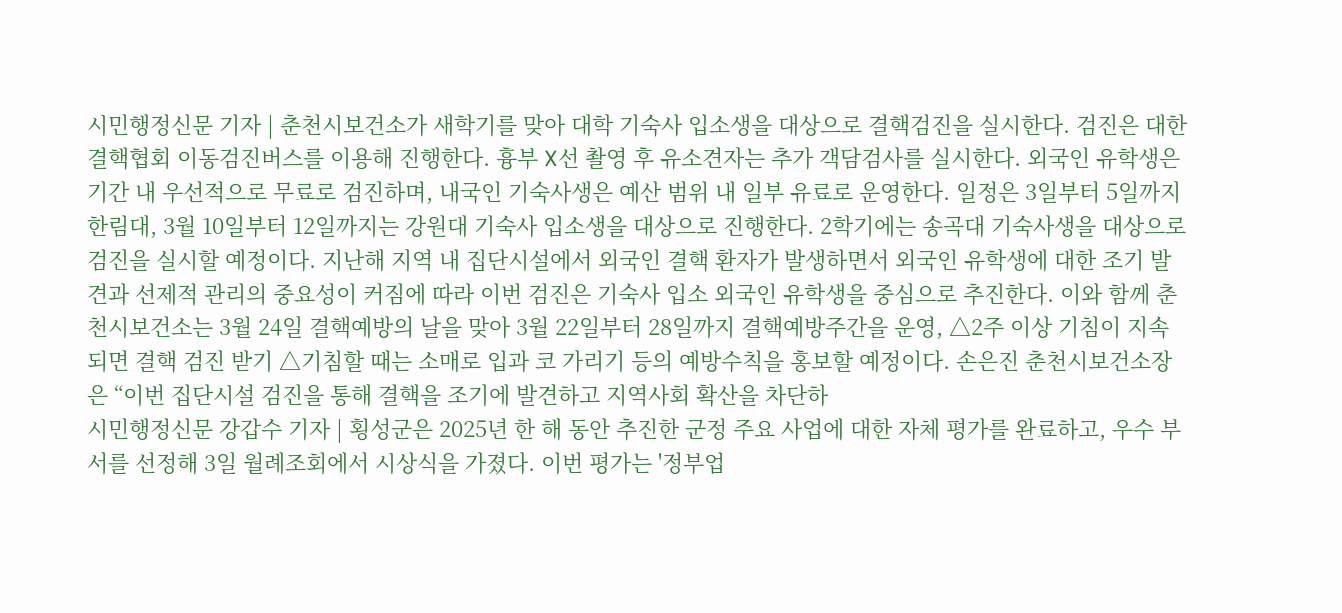시민행정신문 기자 | 춘천시보건소가 새학기를 맞아 대학 기숙사 입소생을 대상으로 결핵검진을 실시한다. 검진은 대한결핵협회 이동검진버스를 이용해 진행한다. 흉부 X선 촬영 후 유소견자는 추가 객담검사를 실시한다. 외국인 유학생은 기간 내 우선적으로 무료로 검진하며, 내국인 기숙사생은 예산 범위 내 일부 유료로 운영한다. 일정은 3일부터 5일까지 한림대, 3월 10일부터 12일까지는 강원대 기숙사 입소생을 대상으로 진행한다. 2학기에는 송곡대 기숙사생을 대상으로 검진을 실시할 예정이다. 지난해 지역 내 집단시설에서 외국인 결핵 환자가 발생하면서 외국인 유학생에 대한 조기 발견과 선제적 관리의 중요성이 커짐에 따라 이번 검진은 기숙사 입소 외국인 유학생을 중심으로 추진한다. 이와 함께 춘천시보건소는 3월 24일 결핵예방의 날을 맞아 3월 22일부터 28일까지 결핵예방주간을 운영, △2주 이상 기침이 지속되면 결핵 검진 받기 △기침할 때는 소매로 입과 코 가리기 등의 예방수칙을 홍보할 예정이다. 손은진 춘천시보건소장은 “이번 집단시설 검진을 통해 결핵을 조기에 발견하고 지역사회 확산을 차단하
시민행정신문 강갑수 기자 | 횡성군은 2025년 한 해 동안 추진한 군정 주요 사업에 대한 자체 평가를 완료하고, 우수 부서를 선정해 3일 월례조회에서 시상식을 가졌다. 이번 평가는 '정부업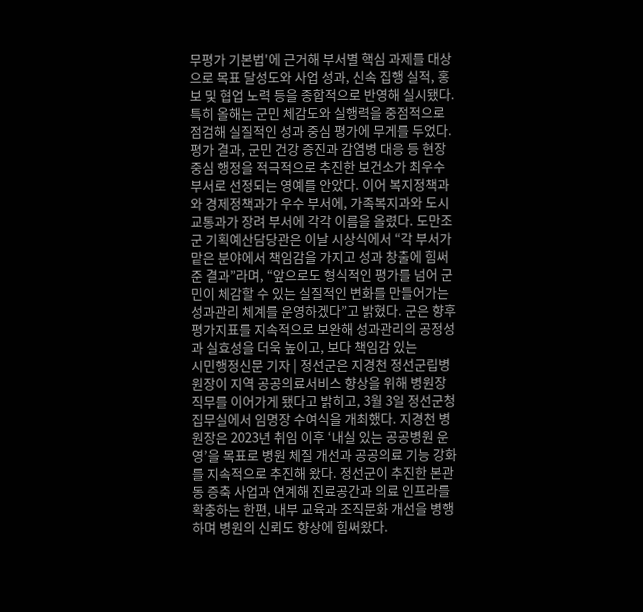무평가 기본법'에 근거해 부서별 핵심 과제를 대상으로 목표 달성도와 사업 성과, 신속 집행 실적, 홍보 및 협업 노력 등을 종합적으로 반영해 실시됐다. 특히 올해는 군민 체감도와 실행력을 중점적으로 점검해 실질적인 성과 중심 평가에 무게를 두었다. 평가 결과, 군민 건강 증진과 감염병 대응 등 현장 중심 행정을 적극적으로 추진한 보건소가 최우수 부서로 선정되는 영예를 안았다. 이어 복지정책과와 경제정책과가 우수 부서에, 가족복지과와 도시교통과가 장려 부서에 각각 이름을 올렸다. 도만조 군 기획예산담당관은 이날 시상식에서 “각 부서가 맡은 분야에서 책임감을 가지고 성과 창출에 힘써준 결과”라며, “앞으로도 형식적인 평가를 넘어 군민이 체감할 수 있는 실질적인 변화를 만들어가는 성과관리 체계를 운영하겠다”고 밝혔다. 군은 향후 평가지표를 지속적으로 보완해 성과관리의 공정성과 실효성을 더욱 높이고, 보다 책임감 있는
시민행정신문 기자 | 정선군은 지경천 정선군립병원장이 지역 공공의료서비스 향상을 위해 병원장 직무를 이어가게 됐다고 밝히고, 3월 3일 정선군청 집무실에서 임명장 수여식을 개최했다. 지경천 병원장은 2023년 취임 이후 ‘내실 있는 공공병원 운영’을 목표로 병원 체질 개선과 공공의료 기능 강화를 지속적으로 추진해 왔다. 정선군이 추진한 본관동 증축 사업과 연계해 진료공간과 의료 인프라를 확충하는 한편, 내부 교육과 조직문화 개선을 병행하며 병원의 신뢰도 향상에 힘써왔다.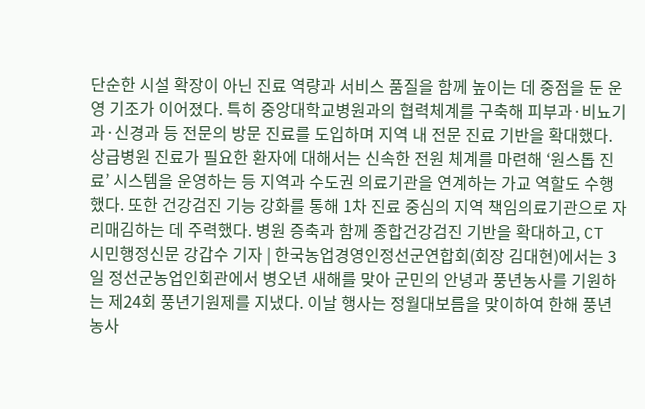단순한 시설 확장이 아닌 진료 역량과 서비스 품질을 함께 높이는 데 중점을 둔 운영 기조가 이어졌다. 특히 중앙대학교병원과의 협력체계를 구축해 피부과·비뇨기과·신경과 등 전문의 방문 진료를 도입하며 지역 내 전문 진료 기반을 확대했다. 상급병원 진료가 필요한 환자에 대해서는 신속한 전원 체계를 마련해 ‘원스톱 진료’ 시스템을 운영하는 등 지역과 수도권 의료기관을 연계하는 가교 역할도 수행했다. 또한 건강검진 기능 강화를 통해 1차 진료 중심의 지역 책임의료기관으로 자리매김하는 데 주력했다. 병원 증축과 함께 종합건강검진 기반을 확대하고, CT
시민행정신문 강갑수 기자 | 한국농업경영인정선군연합회(회장 김대현)에서는 3일 정선군농업인회관에서 병오년 새해를 맞아 군민의 안녕과 풍년농사를 기원하는 제24회 풍년기원제를 지냈다. 이날 행사는 정월대보름을 맞이하여 한해 풍년 농사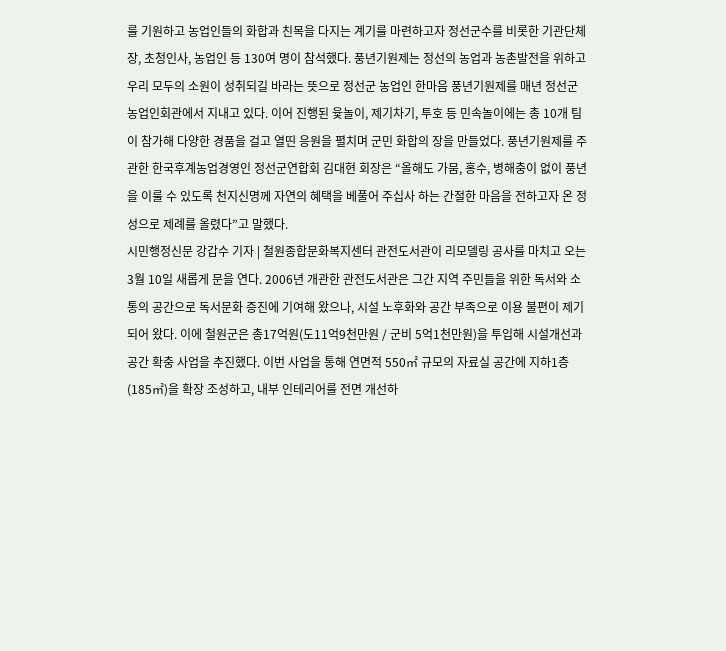를 기원하고 농업인들의 화합과 친목을 다지는 계기를 마련하고자 정선군수를 비롯한 기관단체장, 초청인사, 농업인 등 130여 명이 참석했다. 풍년기원제는 정선의 농업과 농촌발전을 위하고 우리 모두의 소원이 성취되길 바라는 뜻으로 정선군 농업인 한마음 풍년기원제를 매년 정선군농업인회관에서 지내고 있다. 이어 진행된 윷놀이, 제기차기, 투호 등 민속놀이에는 총 10개 팀이 참가해 다양한 경품을 걸고 열띤 응원을 펼치며 군민 화합의 장을 만들었다. 풍년기원제를 주관한 한국후계농업경영인 정선군연합회 김대현 회장은 “올해도 가뭄, 홍수, 병해충이 없이 풍년을 이룰 수 있도록 천지신명께 자연의 혜택을 베풀어 주십사 하는 간절한 마음을 전하고자 온 정성으로 제례를 올렸다”고 말했다.
시민행정신문 강갑수 기자 | 철원종합문화복지센터 관전도서관이 리모델링 공사를 마치고 오는 3월 10일 새롭게 문을 연다. 2006년 개관한 관전도서관은 그간 지역 주민들을 위한 독서와 소통의 공간으로 독서문화 증진에 기여해 왔으나, 시설 노후화와 공간 부족으로 이용 불편이 제기되어 왔다. 이에 철원군은 총17억원(도11억9천만원 / 군비 5억1천만원)을 투입해 시설개선과 공간 확충 사업을 추진했다. 이번 사업을 통해 연면적 550㎡ 규모의 자료실 공간에 지하1층(185㎡)을 확장 조성하고, 내부 인테리어를 전면 개선하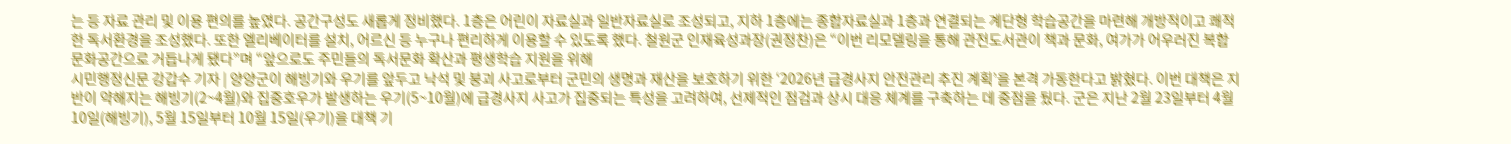는 등 자료 관리 및 이용 편의를 높였다. 공간구성도 새롭게 정비했다. 1층은 어린이 자료실과 일반자료실로 조성되고, 지하 1층에는 종합자료실과 1층과 연결되는 계단형 학습공간을 마련해 개방적이고 쾌적한 독서환경을 조성했다. 또한 엘리베이터를 설치, 어르신 등 누구나 편리하게 이용할 수 있도록 했다. 철원군 인재육성과장(권정찬)은 “이번 리모델링을 통해 관전도서관이 책과 문화, 여가가 어우러진 복합문화공간으로 거듭나게 됐다”며 “앞으로도 주민들의 독서문화 확산과 평생학습 지원을 위해
시민행정신문 강갑수 기자 | 양양군이 해빙기와 우기를 앞두고 낙석 및 붕괴 사고로부터 군민의 생명과 재산을 보호하기 위한 ‘2026년 급경사지 안전관리 추진 계획’을 본격 가동한다고 밝혔다. 이번 대책은 지반이 약해지는 해빙기(2~4월)와 집중호우가 발생하는 우기(5~10월)에 급경사지 사고가 집중되는 특성을 고려하여, 선제적인 점검과 상시 대응 체계를 구축하는 데 중점을 뒀다. 군은 지난 2월 23일부터 4월 10일(해빙기), 5월 15일부터 10월 15일(우기)을 대책 기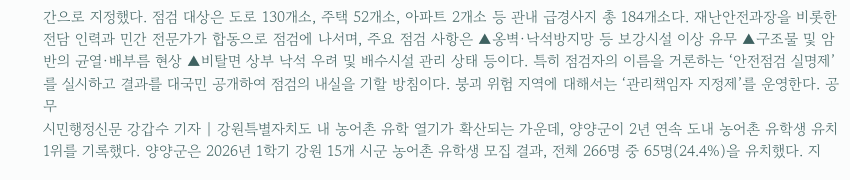간으로 지정했다. 점검 대상은 도로 130개소, 주택 52개소, 아파트 2개소 등 관내 급경사지 총 184개소다. 재난안전과장을 비롯한 전담 인력과 민간 전문가가 합동으로 점검에 나서며, 주요 점검 사항은 ▲옹벽·낙석방지망 등 보강시설 이상 유무 ▲구조물 및 암반의 균열·배부름 현상 ▲비탈면 상부 낙석 우려 및 배수시설 관리 상태 등이다. 특히 점검자의 이름을 거론하는 ‘안전점검 실명제’를 실시하고 결과를 대국민 공개하여 점검의 내실을 기할 방침이다. 붕괴 위험 지역에 대해서는 ‘관리책임자 지정제’를 운영한다. 공무
시민행정신문 강갑수 기자 | 강원특별자치도 내 농어촌 유학 열기가 확산되는 가운데, 양양군이 2년 연속 도내 농어촌 유학생 유치 1위를 기록했다. 양양군은 2026년 1학기 강원 15개 시군 농어촌 유학생 모집 결과, 전체 266명 중 65명(24.4%)을 유치했다. 지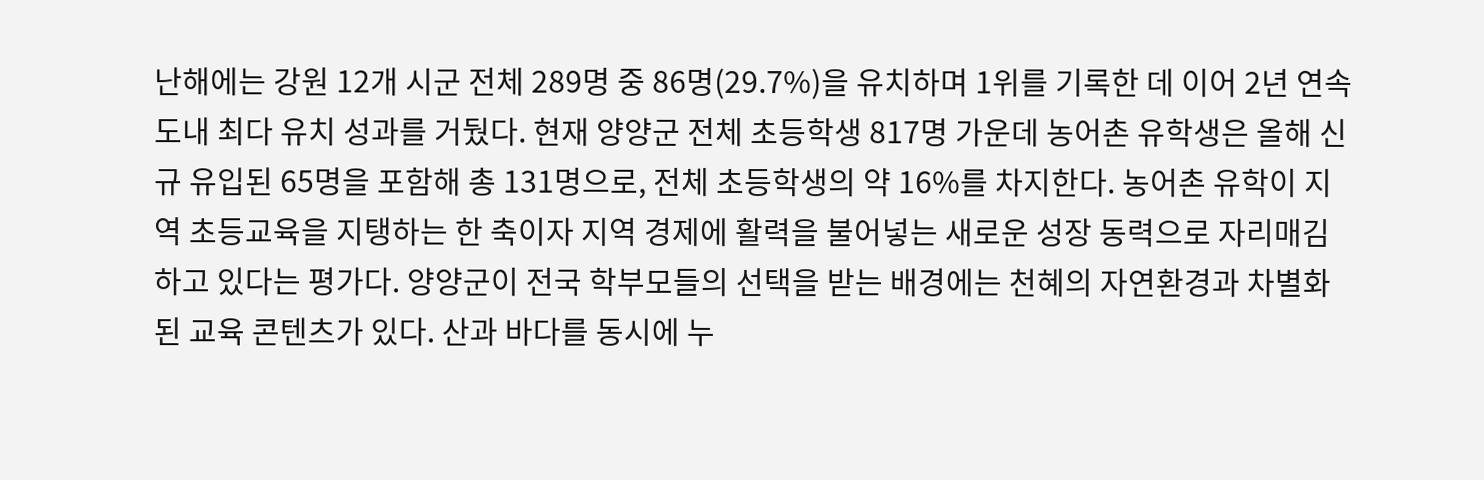난해에는 강원 12개 시군 전체 289명 중 86명(29.7%)을 유치하며 1위를 기록한 데 이어 2년 연속 도내 최다 유치 성과를 거뒀다. 현재 양양군 전체 초등학생 817명 가운데 농어촌 유학생은 올해 신규 유입된 65명을 포함해 총 131명으로, 전체 초등학생의 약 16%를 차지한다. 농어촌 유학이 지역 초등교육을 지탱하는 한 축이자 지역 경제에 활력을 불어넣는 새로운 성장 동력으로 자리매김하고 있다는 평가다. 양양군이 전국 학부모들의 선택을 받는 배경에는 천혜의 자연환경과 차별화된 교육 콘텐츠가 있다. 산과 바다를 동시에 누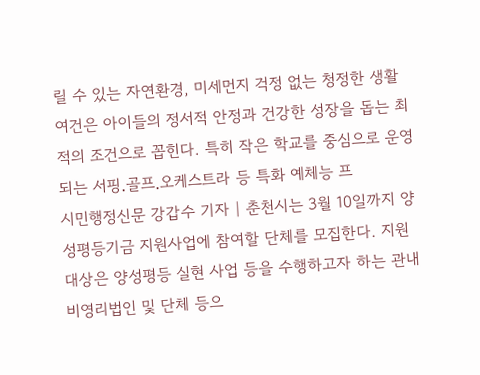릴 수 있는 자연환경, 미세먼지 걱정 없는 청정한 생활 여건은 아이들의 정서적 안정과 건강한 성장을 돕는 최적의 조건으로 꼽힌다. 특히 작은 학교를 중심으로 운영되는 서핑․골프․오케스트라 등 특화 예체능 프
시민행정신문 강갑수 기자 | 춘천시는 3월 10일까지 양성평등기금 지원사업에 참여할 단체를 모집한다. 지원 대상은 양성평등 실현 사업 등을 수행하고자 하는 관내 비영리법인 및 단체 등으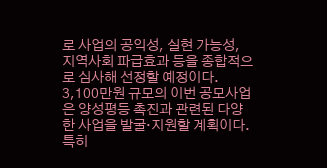로 사업의 공익성, 실현 가능성, 지역사회 파급효과 등을 종합적으로 심사해 선정할 예정이다. 3,100만원 규모의 이번 공모사업은 양성평등 촉진과 관련된 다양한 사업을 발굴·지원할 계획이다. 특히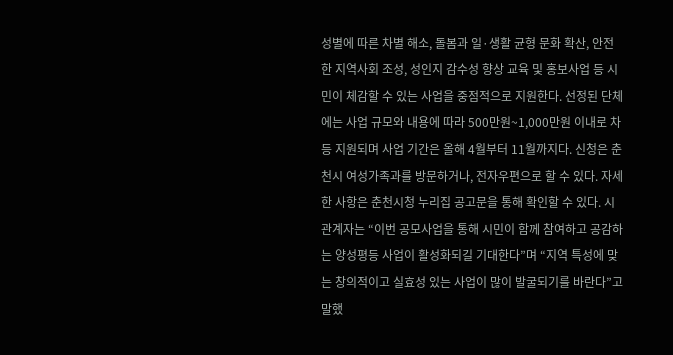성별에 따른 차별 해소, 돌봄과 일·생활 균형 문화 확산, 안전한 지역사회 조성, 성인지 감수성 향상 교육 및 홍보사업 등 시민이 체감할 수 있는 사업을 중점적으로 지원한다. 선정된 단체에는 사업 규모와 내용에 따라 500만원~1,000만원 이내로 차등 지원되며 사업 기간은 올해 4월부터 11월까지다. 신청은 춘천시 여성가족과를 방문하거나, 전자우편으로 할 수 있다. 자세한 사항은 춘천시청 누리집 공고문을 통해 확인할 수 있다. 시 관계자는 “이번 공모사업을 통해 시민이 함께 참여하고 공감하는 양성평등 사업이 활성화되길 기대한다”며 “지역 특성에 맞는 창의적이고 실효성 있는 사업이 많이 발굴되기를 바란다”고 말했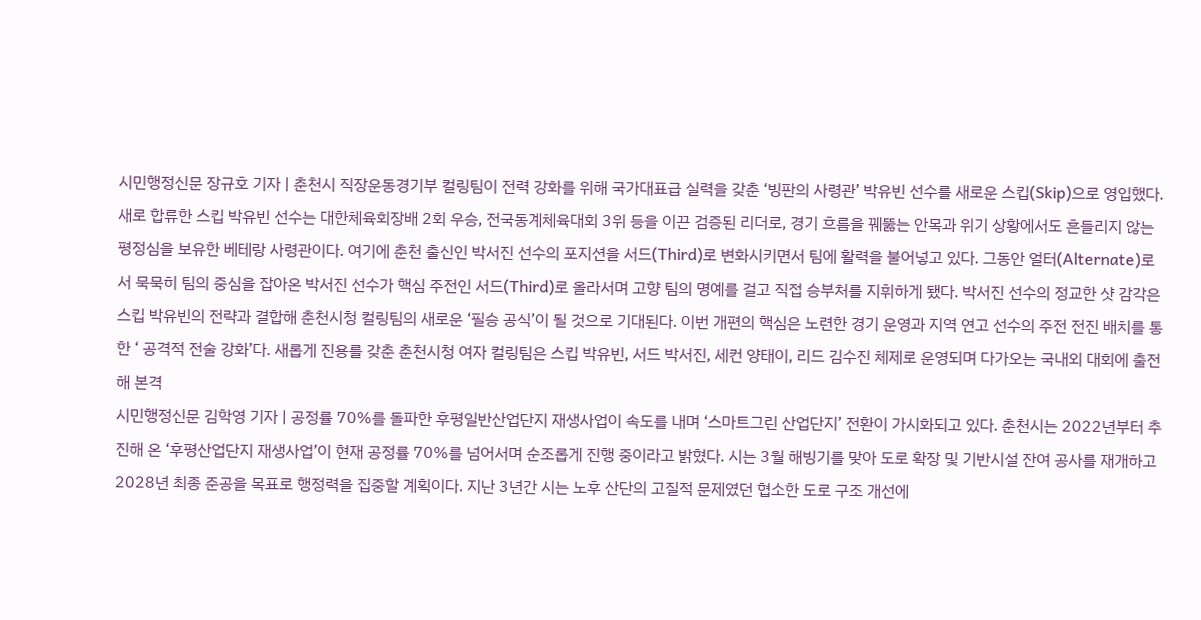시민행정신문 장규호 기자 | 춘천시 직장운동경기부 컬링팀이 전력 강화를 위해 국가대표급 실력을 갖춘 ‘빙판의 사령관’ 박유빈 선수를 새로운 스킵(Skip)으로 영입했다. 새로 합류한 스킵 박유빈 선수는 대한체육회장배 2회 우승, 전국동계체육대회 3위 등을 이끈 검증된 리더로, 경기 흐름을 꿰뚫는 안목과 위기 상황에서도 흔들리지 않는 평정심을 보유한 베테랑 사령관이다. 여기에 춘천 출신인 박서진 선수의 포지션을 서드(Third)로 변화시키면서 팀에 활력을 불어넣고 있다. 그동안 얼터(Alternate)로서 묵묵히 팀의 중심을 잡아온 박서진 선수가 핵심 주전인 서드(Third)로 올라서며 고향 팀의 명예를 걸고 직접 승부처를 지휘하게 됐다. 박서진 선수의 정교한 샷 감각은 스킵 박유빈의 전략과 결합해 춘천시청 컬링팀의 새로운 ‘필승 공식’이 될 것으로 기대된다. 이번 개편의 핵심은 노련한 경기 운영과 지역 연고 선수의 주전 전진 배치를 통한 ‘ 공격적 전술 강화’다. 새롭게 진용를 갖춘 춘천시청 여자 컬링팀은 스킵 박유빈, 서드 박서진, 세컨 양태이, 리드 김수진 체제로 운영되며 다가오는 국내외 대회에 출전해 본격
시민행정신문 김학영 기자 | 공정률 70%를 돌파한 후평일반산업단지 재생사업이 속도를 내며 ‘스마트그린 산업단지’ 전환이 가시화되고 있다. 춘천시는 2022년부터 추진해 온 ‘후평산업단지 재생사업’이 현재 공정률 70%를 넘어서며 순조롭게 진행 중이라고 밝혔다. 시는 3월 해빙기를 맞아 도로 확장 및 기반시설 잔여 공사를 재개하고 2028년 최종 준공을 목표로 행정력을 집중할 계획이다. 지난 3년간 시는 노후 산단의 고질적 문제였던 협소한 도로 구조 개선에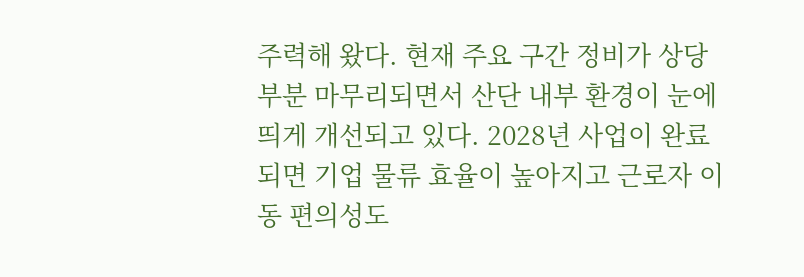주력해 왔다. 현재 주요 구간 정비가 상당 부분 마무리되면서 산단 내부 환경이 눈에 띄게 개선되고 있다. 2028년 사업이 완료되면 기업 물류 효율이 높아지고 근로자 이동 편의성도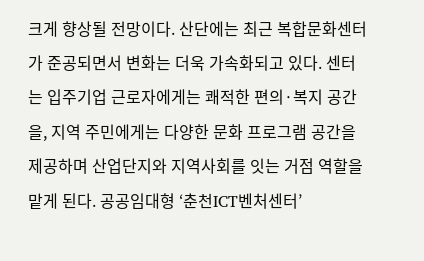크게 향상될 전망이다. 산단에는 최근 복합문화센터가 준공되면서 변화는 더욱 가속화되고 있다. 센터는 입주기업 근로자에게는 쾌적한 편의·복지 공간을, 지역 주민에게는 다양한 문화 프로그램 공간을 제공하며 산업단지와 지역사회를 잇는 거점 역할을 맡게 된다. 공공임대형 ‘춘천ICT벤처센터’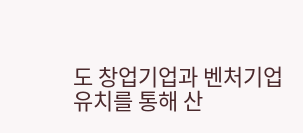도 창업기업과 벤처기업 유치를 통해 산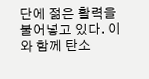단에 젊은 활력을 불어넣고 있다. 이와 함께 탄소